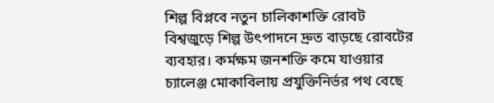শিল্প বিপ্লবে নতুন চালিকাশক্তি রোবট
বিশ্বজুড়ে শিল্প উৎপাদনে দ্রুত বাড়ছে রোবটের ব্যবহার। কর্মক্ষম জনশক্তি কমে যাওয়ার চ্যালেঞ্জ মোকাবিলায় প্রযুক্তিনির্ভর পথ বেছে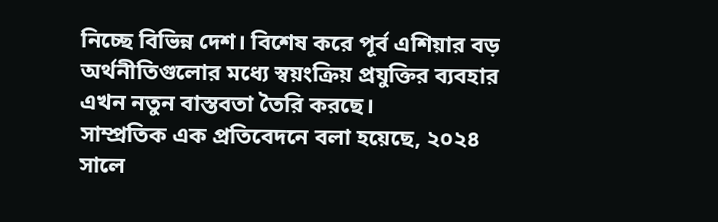নিচ্ছে বিভিন্ন দেশ। বিশেষ করে পূর্ব এশিয়ার বড় অর্থনীতিগুলোর মধ্যে স্বয়ংক্রিয় প্রযুক্তির ব্যবহার এখন নতুন বাস্তবতা তৈরি করছে।
সাম্প্রতিক এক প্রতিবেদনে বলা হয়েছে, ২০২৪ সালে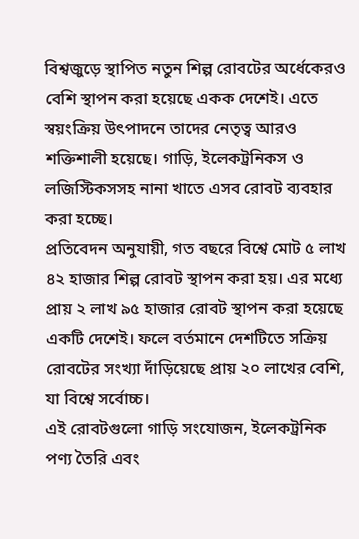বিশ্বজুড়ে স্থাপিত নতুন শিল্প রোবটের অর্ধেকেরও বেশি স্থাপন করা হয়েছে একক দেশেই। এতে স্বয়ংক্রিয় উৎপাদনে তাদের নেতৃত্ব আরও শক্তিশালী হয়েছে। গাড়ি, ইলেকট্রনিকস ও লজিস্টিকসসহ নানা খাতে এসব রোবট ব্যবহার করা হচ্ছে।
প্রতিবেদন অনুযায়ী, গত বছরে বিশ্বে মোট ৫ লাখ ৪২ হাজার শিল্প রোবট স্থাপন করা হয়। এর মধ্যে প্রায় ২ লাখ ৯৫ হাজার রোবট স্থাপন করা হয়েছে একটি দেশেই। ফলে বর্তমানে দেশটিতে সক্রিয় রোবটের সংখ্যা দাঁড়িয়েছে প্রায় ২০ লাখের বেশি, যা বিশ্বে সর্বোচ্চ।
এই রোবটগুলো গাড়ি সংযোজন, ইলেকট্রনিক পণ্য তৈরি এবং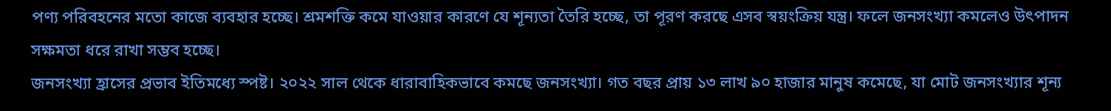পণ্য পরিবহনের মতো কাজে ব্যবহার হচ্ছে। শ্রমশক্তি কমে যাওয়ার কারণে যে শূন্যতা তৈরি হচ্ছে, তা পূরণ করছে এসব স্বয়ংক্রিয় যন্ত্র। ফলে জনসংখ্যা কমলেও উৎপাদন সক্ষমতা ধরে রাখা সম্ভব হচ্ছে।
জনসংখ্যা হ্রাসের প্রভাব ইতিমধ্যে স্পষ্ট। ২০২২ সাল থেকে ধারাবাহিকভাবে কমছে জনসংখ্যা। গত বছর প্রায় ১৩ লাখ ৯০ হাজার মানুষ কমেছে, যা মোট জনসংখ্যার শূন্য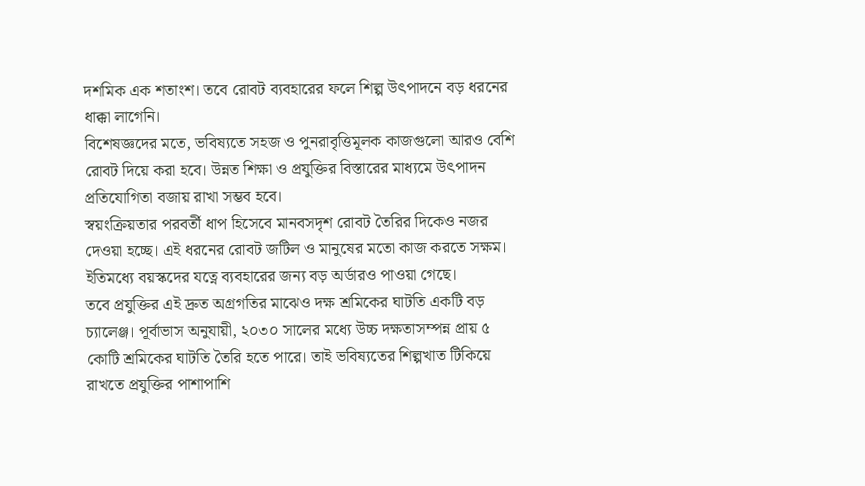দশমিক এক শতাংশ। তবে রোবট ব্যবহারের ফলে শিল্প উৎপাদনে বড় ধরনের ধাক্কা লাগেনি।
বিশেষজ্ঞদের মতে, ভবিষ্যতে সহজ ও পুনরাবৃত্তিমূলক কাজগুলো আরও বেশি রোবট দিয়ে করা হবে। উন্নত শিক্ষা ও প্রযুক্তির বিস্তারের মাধ্যমে উৎপাদন প্রতিযোগিতা বজায় রাখা সম্ভব হবে।
স্বয়ংক্রিয়তার পরবর্তী ধাপ হিসেবে মানবসদৃশ রোবট তৈরির দিকেও নজর দেওয়া হচ্ছে। এই ধরনের রোবট জটিল ও মানুষের মতো কাজ করতে সক্ষম। ইতিমধ্যে বয়স্কদের যত্নে ব্যবহারের জন্য বড় অর্ডারও পাওয়া গেছে।
তবে প্রযুক্তির এই দ্রুত অগ্রগতির মাঝেও দক্ষ শ্রমিকের ঘাটতি একটি বড় চ্যালেঞ্জ। পূর্বাভাস অনুযায়ী, ২০৩০ সালের মধ্যে উচ্চ দক্ষতাসম্পন্ন প্রায় ৫ কোটি শ্রমিকের ঘাটতি তৈরি হতে পারে। তাই ভবিষ্যতের শিল্পখাত টিকিয়ে রাখতে প্রযুক্তির পাশাপাশি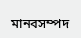মানবসম্পদ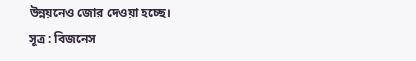উন্নয়নেও জোর দেওয়া হচ্ছে।
সূত্র : বিজনেস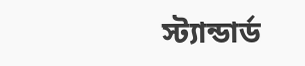স্ট্যান্ডার্ড